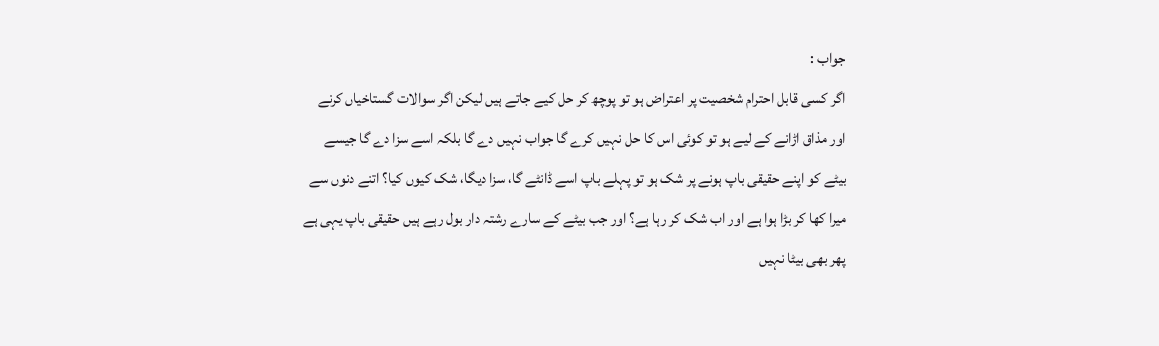جواب :
اگر کسی قابل احترام شخصیت پر اعتراض ہو تو پوچھ کر حل کیے جاتے ہیں لیکن اگر سوالات گستاخیاں کرنے اور مذاق اڑانے کے لیے ہو تو کوئی اس کا حل نہیں کرے گا جواب نہیں دے گا بلکہ اسے سزا دے گا جیسے بیٹے کو اپنے حقیقی باپ ہونے پر شک ہو تو پہلے باپ اسے ڈانٹے گا، سزا دیگا، شک کیوں کیا؟ اتنے دنوں سے میرا کھا کر بڑا ہوا ہے اور اب شک کر رہا ہے؟ اور جب بیٹے کے سارے رشتہ دار بول رہے ہیں حقیقی باپ یہی ہے پھر بھی بیٹا نہیں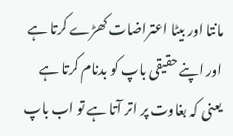مانتا اور بیٹا اعتراضات کھڑے کرتا ہے اور اپنے حقیقی باپ کو بدنام کرتا ہے یعنی کہ بغاوت پر اتر آتا ہے تو اب باپ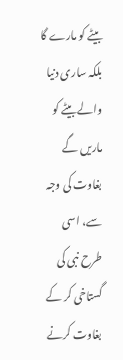بیٹے کو مارے گا بلکہ ساری دنیا والے بیٹے کو ماریں گے بغاوت کی وجہ سے، اسی طرح نبی کی گستاخی کر کے بغاوت کرنے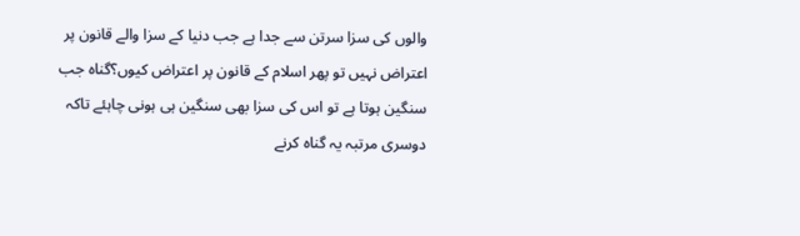والوں کی سزا سرتن سے جدا ہے جب دنیا کے سزا والے قانون پر اعتراض نہیں تو پھر اسلام کے قانون پر اعتراض کیوں؟گناہ جب سنگین ہوتا ہے تو اس کی سزا بھی سنگین ہی ہونی چاہئے تاکہ دوسری مرتبہ یہ گناہ کرنے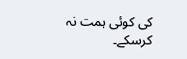کی کوئی ہمت نہ کرسکے۔